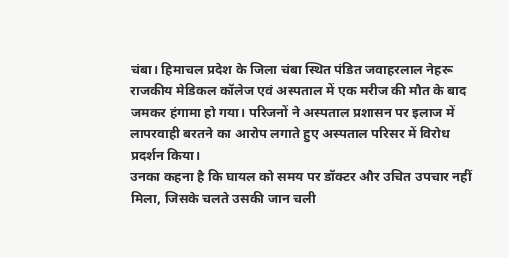चंबा। हिमाचल प्रदेश के जिला चंबा स्थित पंडित जवाहरलाल नेहरू राजकीय मेडिकल कॉलेज एवं अस्पताल में एक मरीज की मौत के बाद जमकर हंगामा हो गया। परिजनों ने अस्पताल प्रशासन पर इलाज में लापरवाही बरतने का आरोप लगाते हुए अस्पताल परिसर में विरोध प्रदर्शन किया।
उनका कहना है कि घायल को समय पर डॉक्टर और उचित उपचार नहीं मिला, जिसके चलते उसकी जान चली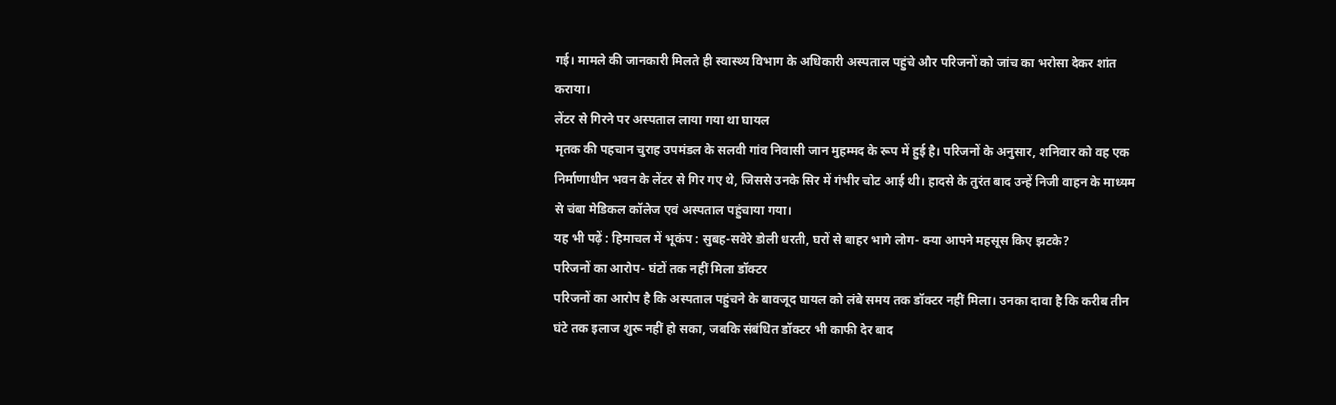गई। मामले की जानकारी मिलते ही स्वास्थ्य विभाग के अधिकारी अस्पताल पहुंचे और परिजनों को जांच का भरोसा देकर शांत कराया।
लेंटर से गिरने पर अस्पताल लाया गया था घायल
मृतक की पहचान चुराह उपमंडल के सलवी गांव निवासी जान मुहम्मद के रूप में हुई है। परिजनों के अनुसार, शनिवार को वह एक निर्माणाधीन भवन के लेंटर से गिर गए थे, जिससे उनके सिर में गंभीर चोट आई थी। हादसे के तुरंत बाद उन्हें निजी वाहन के माध्यम से चंबा मेडिकल कॉलेज एवं अस्पताल पहुंचाया गया।
यह भी पढ़ें : हिमाचल में भूकंप : सुबह-सवेरे डोली धरती, घरों से बाहर भागे लोग- क्या आपने महसूस किए झटके?
परिजनों का आरोप- घंटों तक नहीं मिला डॉक्टर
परिजनों का आरोप है कि अस्पताल पहुंचने के बावजूद घायल को लंबे समय तक डॉक्टर नहीं मिला। उनका दावा है कि करीब तीन घंटे तक इलाज शुरू नहीं हो सका, जबकि संबंधित डॉक्टर भी काफी देर बाद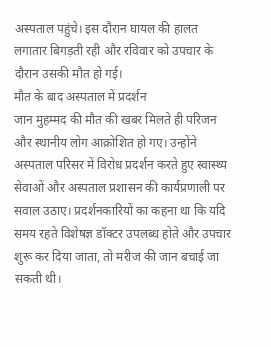अस्पताल पहुंचे। इस दौरान घायल की हालत लगातार बिगड़ती रही और रविवार को उपचार के दौरान उसकी मौत हो गई।
मौत के बाद अस्पताल में प्रदर्शन
जान मुहम्मद की मौत की खबर मिलते ही परिजन और स्थानीय लोग आक्रोशित हो गए। उन्होंने अस्पताल परिसर में विरोध प्रदर्शन करते हुए स्वास्थ्य सेवाओं और अस्पताल प्रशासन की कार्यप्रणाली पर सवाल उठाए। प्रदर्शनकारियों का कहना था कि यदि समय रहते विशेषज्ञ डॉक्टर उपलब्ध होते और उपचार शुरू कर दिया जाता, तो मरीज की जान बचाई जा सकती थी।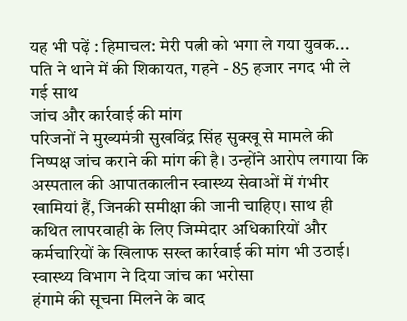यह भी पढ़ें : हिमाचल: मेरी पत्नी को भगा ले गया युवक... पति ने थाने में की शिकायत, गहने - 85 हजार नगद भी ले गई साथ
जांच और कार्रवाई की मांग
परिजनों ने मुख्यमंत्री सुखविंद्र सिंह सुक्खू से मामले की निष्पक्ष जांच कराने की मांग की है। उन्होंने आरोप लगाया कि अस्पताल की आपातकालीन स्वास्थ्य सेवाओं में गंभीर खामियां हैं, जिनकी समीक्षा की जानी चाहिए। साथ ही कथित लापरवाही के लिए जिम्मेदार अधिकारियों और कर्मचारियों के खिलाफ सख्त कार्रवाई की मांग भी उठाई।
स्वास्थ्य विभाग ने दिया जांच का भरोसा
हंगामे की सूचना मिलने के बाद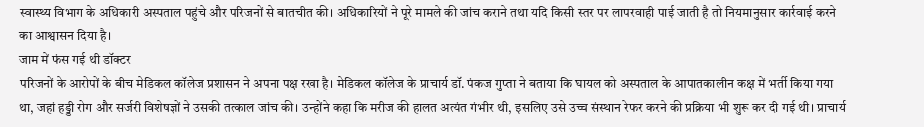स्वास्थ्य विभाग के अधिकारी अस्पताल पहुंचे और परिजनों से बातचीत की। अधिकारियों ने पूरे मामले की जांच कराने तथा यदि किसी स्तर पर लापरवाही पाई जाती है तो नियमानुसार कार्रवाई करने का आश्वासन दिया है।
जाम में फंस गई थी डॉक्टर
परिजनों के आरोपों के बीच मेडिकल कॉलेज प्रशासन ने अपना पक्ष रखा है। मेडिकल कॉलेज के प्राचार्य डॉ. पंकज गुप्ता ने बताया कि घायल को अस्पताल के आपातकालीन कक्ष में भर्ती किया गया था, जहां हड्डी रोग और सर्जरी विशेषज्ञों ने उसकी तत्काल जांच की। उन्होंने कहा कि मरीज की हालत अत्यंत गंभीर थी, इसलिए उसे उच्च संस्थान रेफर करने की प्रक्रिया भी शुरू कर दी गई थी। प्राचार्य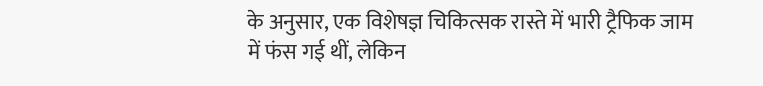के अनुसार, एक विशेषज्ञ चिकित्सक रास्ते में भारी ट्रैफिक जाम में फंस गई थीं, लेकिन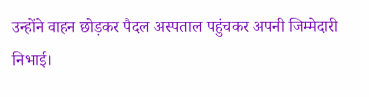उन्होंने वाहन छोड़कर पैदल अस्पताल पहुंचकर अपनी जिम्मेदारी निभाई।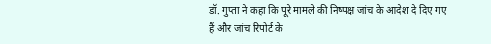डॉ. गुप्ता ने कहा कि पूरे मामले की निष्पक्ष जांच के आदेश दे दिए गए हैं और जांच रिपोर्ट के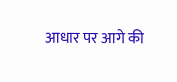आधार पर आगे की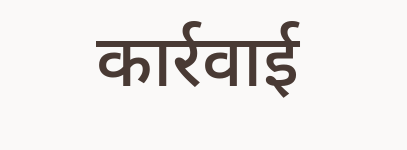कार्रवाई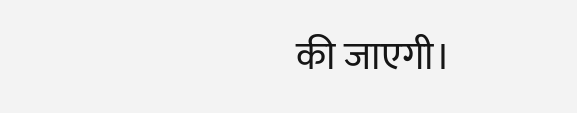की जाएगी।